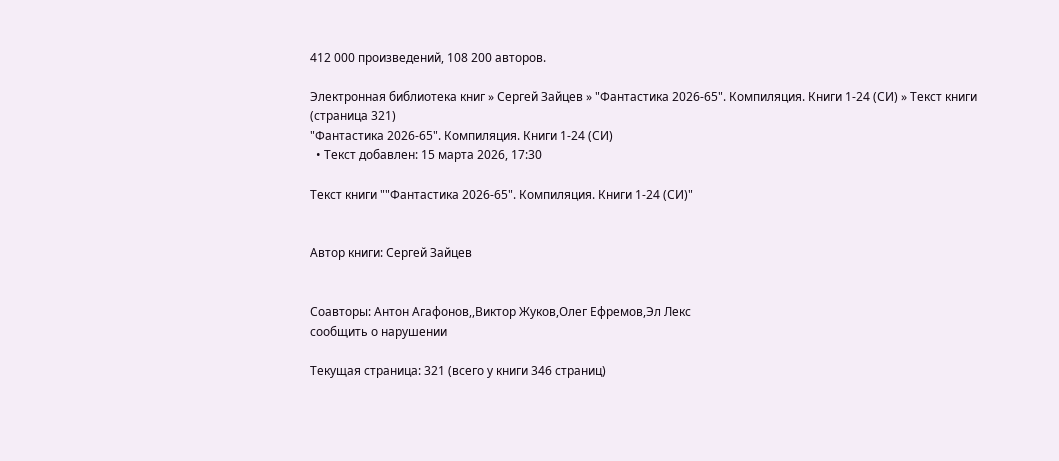412 000 произведений, 108 200 авторов.

Электронная библиотека книг » Сергей Зайцев » "Фантастика 2026-65". Компиляция. Книги 1-24 (СИ) » Текст книги (страница 321)
"Фантастика 2026-65". Компиляция. Книги 1-24 (СИ)
  • Текст добавлен: 15 марта 2026, 17:30

Текст книги ""Фантастика 2026-65". Компиляция. Книги 1-24 (СИ)"


Автор книги: Сергей Зайцев


Соавторы: Антон Агафонов,,Виктор Жуков,Олег Ефремов,Эл Лекс
сообщить о нарушении

Текущая страница: 321 (всего у книги 346 страниц)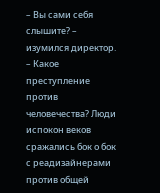– Вы сами себя слышите? – изумился директор. – Какое преступление против человечества? Люди испокон веков сражались бок о бок с реадизайнерами против общей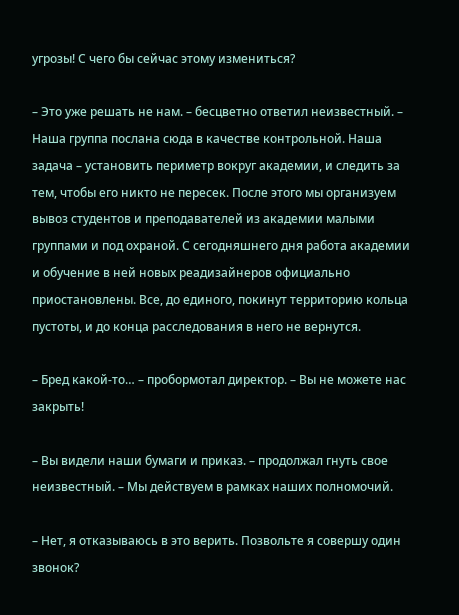угрозы! С чего бы сейчас этому измениться?

– Это уже решать не нам. – бесцветно ответил неизвестный. – Наша группа послана сюда в качестве контрольной. Наша задача – установить периметр вокруг академии, и следить за тем, чтобы его никто не пересек. После этого мы организуем вывоз студентов и преподавателей из академии малыми группами и под охраной. С сегодняшнего дня работа академии и обучение в ней новых реадизайнеров официально приостановлены. Все, до единого, покинут территорию кольца пустоты, и до конца расследования в него не вернутся.

– Бред какой-то… – пробормотал директор. – Вы не можете нас закрыть!

– Вы видели наши бумаги и приказ. – продолжал гнуть свое неизвестный. – Мы действуем в рамках наших полномочий.

– Нет, я отказываюсь в это верить. Позвольте я совершу один звонок?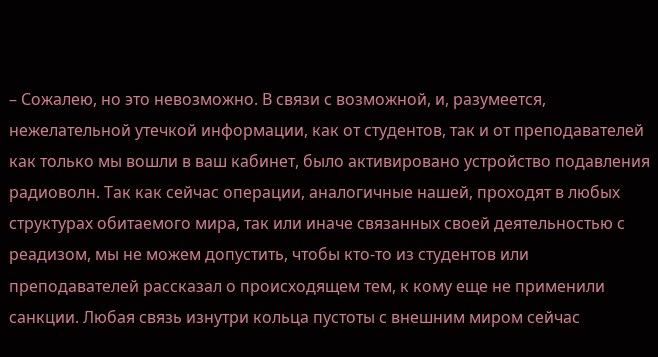– Сожалею, но это невозможно. В связи с возможной, и, разумеется, нежелательной утечкой информации, как от студентов, так и от преподавателей как только мы вошли в ваш кабинет, было активировано устройство подавления радиоволн. Так как сейчас операции, аналогичные нашей, проходят в любых структурах обитаемого мира, так или иначе связанных своей деятельностью с реадизом, мы не можем допустить, чтобы кто-то из студентов или преподавателей рассказал о происходящем тем, к кому еще не применили санкции. Любая связь изнутри кольца пустоты с внешним миром сейчас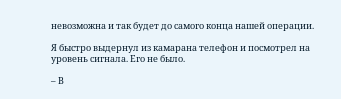невозможна и так будет до самого конца нашей операции.

Я быстро выдернул из камарана телефон и посмотрел на уровень сигнала. Его не было.

– В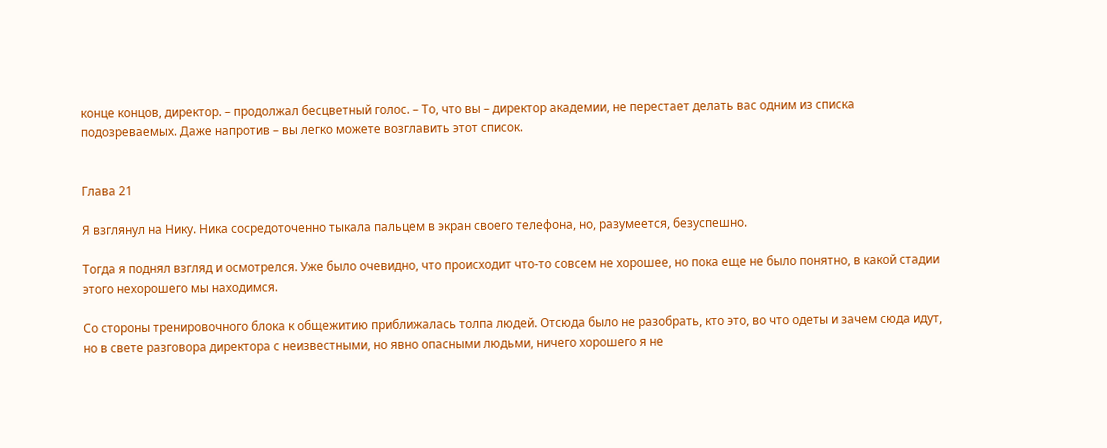конце концов, директор. – продолжал бесцветный голос. – То, что вы – директор академии, не перестает делать вас одним из списка подозреваемых. Даже напротив – вы легко можете возглавить этот список.


Глава 21

Я взглянул на Нику. Ника сосредоточенно тыкала пальцем в экран своего телефона, но, разумеется, безуспешно.

Тогда я поднял взгляд и осмотрелся. Уже было очевидно, что происходит что-то совсем не хорошее, но пока еще не было понятно, в какой стадии этого нехорошего мы находимся.

Со стороны тренировочного блока к общежитию приближалась толпа людей. Отсюда было не разобрать, кто это, во что одеты и зачем сюда идут, но в свете разговора директора с неизвестными, но явно опасными людьми, ничего хорошего я не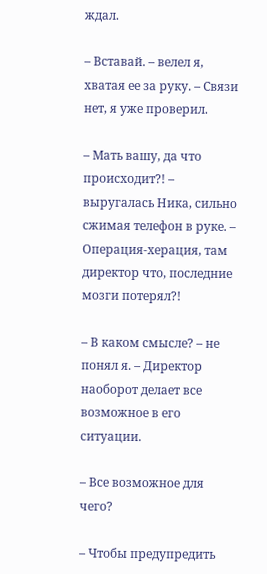ждал.

– Вставай. – велел я, хватая ее за руку. – Связи нет, я уже проверил.

– Мать вашу, да что происходит?! – выругалась Ника, сильно сжимая телефон в руке. – Операция-херация, там директор что, последние мозги потерял?!

– В каком смысле? – не понял я. – Директор наоборот делает все возможное в его ситуации.

– Все возможное для чего?

– Чтобы предупредить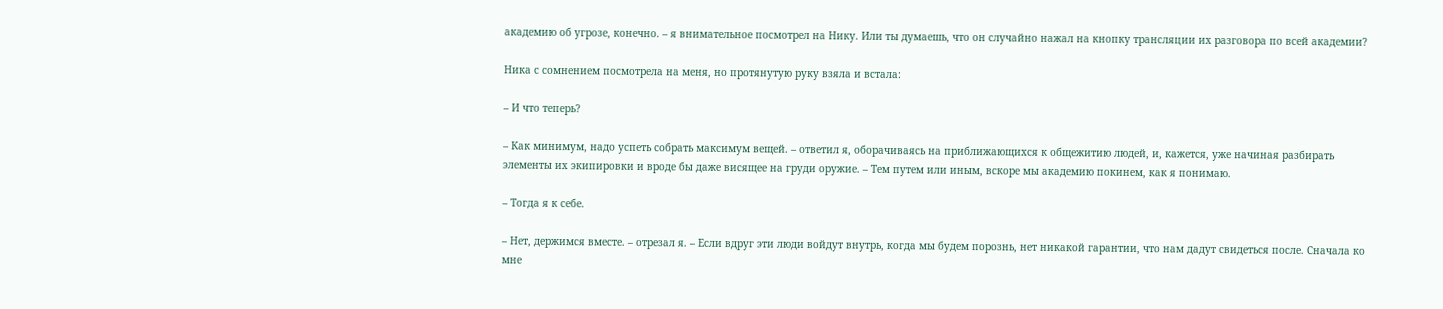академию об угрозе, конечно. – я внимательное посмотрел на Нику. Или ты думаешь, что он случайно нажал на кнопку трансляции их разговора по всей академии?

Ника с сомнением посмотрела на меня, но протянутую руку взяла и встала:

– И что теперь?

– Как минимум, надо успеть собрать максимум вещей. – ответил я, оборачиваясь на приближающихся к общежитию людей, и, кажется, уже начиная разбирать элементы их экипировки и вроде бы даже висящее на груди оружие. – Тем путем или иным, вскоре мы академию покинем, как я понимаю.

– Тогда я к себе.

– Нет, держимся вместе. – отрезал я. – Если вдруг эти люди войдут внутрь, когда мы будем порознь, нет никакой гарантии, что нам дадут свидеться после. Сначала ко мне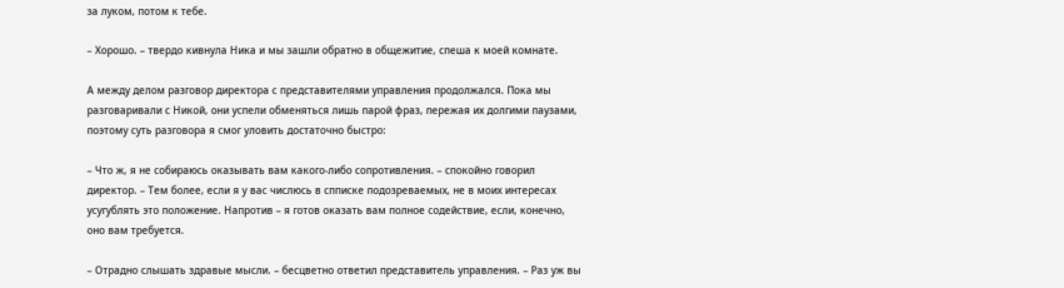за луком, потом к тебе.

– Хорошо. – твердо кивнула Ника и мы зашли обратно в общежитие, спеша к моей комнате.

А между делом разговор директора с представителями управления продолжался. Пока мы разговаривали с Никой, они успели обменяться лишь парой фраз, пережая их долгими паузами, поэтому суть разговора я смог уловить достаточно быстро:

– Что ж, я не собираюсь оказывать вам какого-либо сопротивления. – спокойно говорил директор. – Тем более, если я у вас числюсь в спписке подозреваемых, не в моих интересах усугублять это положение. Напротив – я готов оказать вам полное содействие, если, конечно, оно вам требуется.

– Отрадно слышать здравые мысли. – бесцветно ответил представитель управления. – Раз уж вы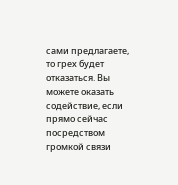сами предлагаете, то грех будет отказаться. Вы можете оказать содействие, если прямо сейчас посредством громкой связи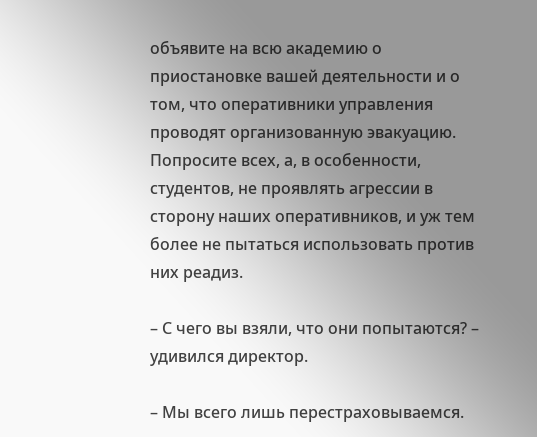объявите на всю академию о приостановке вашей деятельности и о том, что оперативники управления проводят организованную эвакуацию. Попросите всех, а, в особенности, студентов, не проявлять агрессии в сторону наших оперативников, и уж тем более не пытаться использовать против них реадиз.

– С чего вы взяли, что они попытаются? – удивился директор.

– Мы всего лишь перестраховываемся.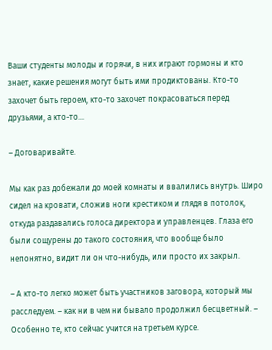Ваши студенты молоды и горячи, в них играют гормоны и кто знает, какие решения могут быть ими продиктованы. Кто-то захочет быть героем, кто-то захочет покрасоваться перед друзьями, а кто-то…

– Договаривайте.

Мы как раз добежали до моей комнаты и ввалились внутрь. Широ сидел на кровати, сложив ноги крестиком и глядя в потолок, откуда раздавались голоса директора и управленцев. Глаза его были сощурены до такого состояния, что вообще было непонятно, видит ли он что-нибудь, или просто их закрыл.

– А кто-то легко может быть участников заговора, который мы расследуем. – как ни в чем ни бывало продолжил бесцветный. – Особенно те, кто сейчас учится на третьем курсе.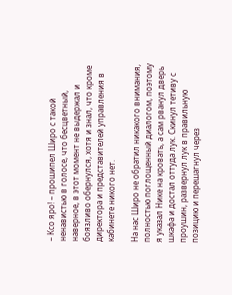– Ксо яро! – прошипел Широ с такой ненавистью в голосе, что бесцветный, наверное, в этот момент не выдержал и боязливо обернулся, хотя и знал, что кроме директора и представителей управления в кабинете никого нет.

На нас Широ не обратил никакого внимания, полностью поглощенный диалогом, поэтому я указал Нике на кровать, а сам рванул дверь шкафа и достал оттуда лук. Скинул тетиву с проушин, развернул лук в правильную позицию и перешагнул через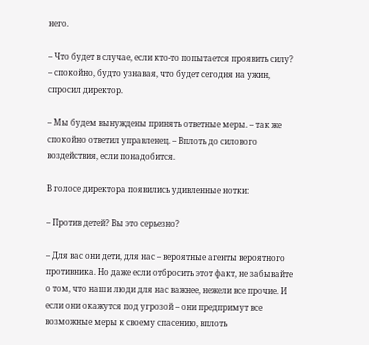него.

– Что будет в случае, если кто-то попытается проявить силу? – спокойно, будто узнавая, что будет сегодня на ужин, спросил директор.

– Мы будем вынуждены принять ответные меры. – так же спокойно ответил управленец. – Вплоть до силового воздействия, если понадобится.

В голосе директора появились удивленные нотки:

– Против детей? Вы это серьезно?

– Для вас они дети, для нас – вероятные агенты вероятного противника. Но даже если отбросить этот факт, не забывайте о том, что наши люди для нас важнее, нежели все прочие. И если они окажутся под угрозой – они предпримут все возможные меры к своему спасению, вплоть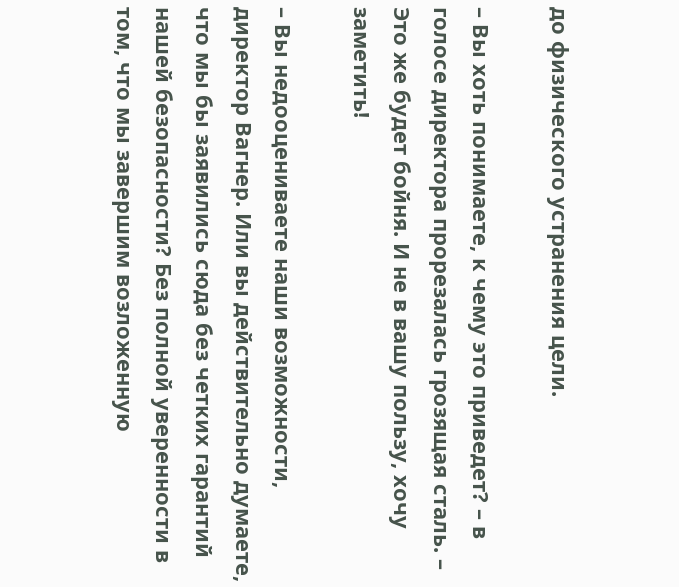до физического устранения цели.

– Вы хоть понимаете, к чему это приведет? – в голосе директора прорезалась грозящая сталь. – Это же будет бойня. И не в вашу пользу, хочу заметить!

– Вы недооцениваете наши возможности, директор Вагнер. Или вы действительно думаете, что мы бы заявились сюда без четких гарантий нашей безопасности? Без полной уверенности в том, что мы завершим возложенную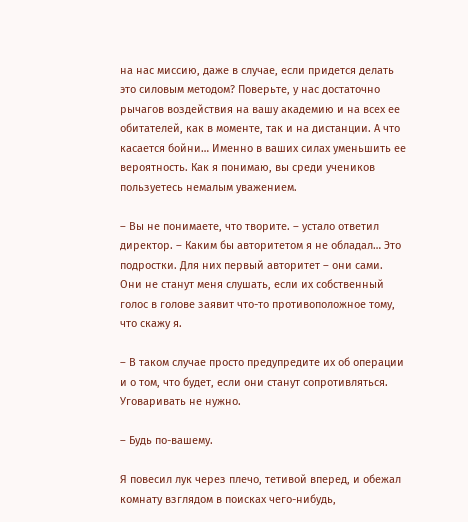на нас миссию, даже в случае, если придется делать это силовым методом? Поверьте, у нас достаточно рычагов воздействия на вашу академию и на всех ее обитателей, как в моменте, так и на дистанции. А что касается бойни… Именно в ваших силах уменьшить ее вероятность. Как я понимаю, вы среди учеников пользуетесь немалым уважением.

– Вы не понимаете, что творите. – устало ответил директор. – Каким бы авторитетом я не обладал… Это подростки. Для них первый авторитет – они сами. Они не станут меня слушать, если их собственный голос в голове заявит что-то противоположное тому, что скажу я.

– В таком случае просто предупредите их об операции и о том, что будет, если они станут сопротивляться. Уговаривать не нужно.

– Будь по-вашему.

Я повесил лук через плечо, тетивой вперед, и обежал комнату взглядом в поисках чего-нибудь,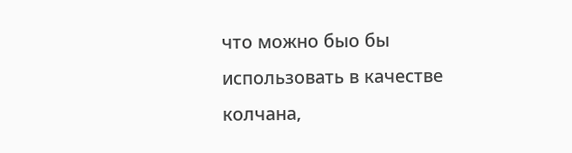что можно быо бы использовать в качестве колчана,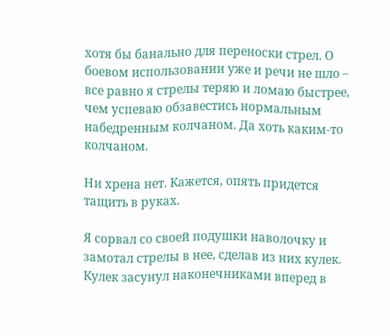хотя бы банально для переноски стрел. О боевом использовании уже и речи не шло – все равно я стрелы теряю и ломаю быстрее, чем успеваю обзавестись нормальным набедренным колчаном. Да хоть каким-то колчаном.

Ни хрена нет. Кажется, опять придется тащить в руках.

Я сорвал со своей подушки наволочку и замотал стрелы в нее, сделав из них кулек. Кулек засунул наконечниками вперед в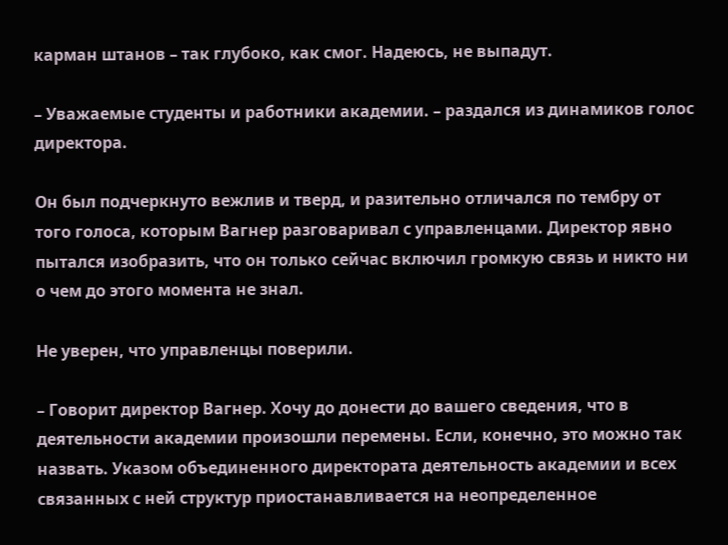карман штанов – так глубоко, как смог. Надеюсь, не выпадут.

– Уважаемые студенты и работники академии. – раздался из динамиков голос директора.

Он был подчеркнуто вежлив и тверд, и разительно отличался по тембру от того голоса, которым Вагнер разговаривал с управленцами. Директор явно пытался изобразить, что он только сейчас включил громкую связь и никто ни о чем до этого момента не знал.

Не уверен, что управленцы поверили.

– Говорит директор Вагнер. Хочу до донести до вашего сведения, что в деятельности академии произошли перемены. Если, конечно, это можно так назвать. Указом объединенного директората деятельность академии и всех связанных с ней структур приостанавливается на неопределенное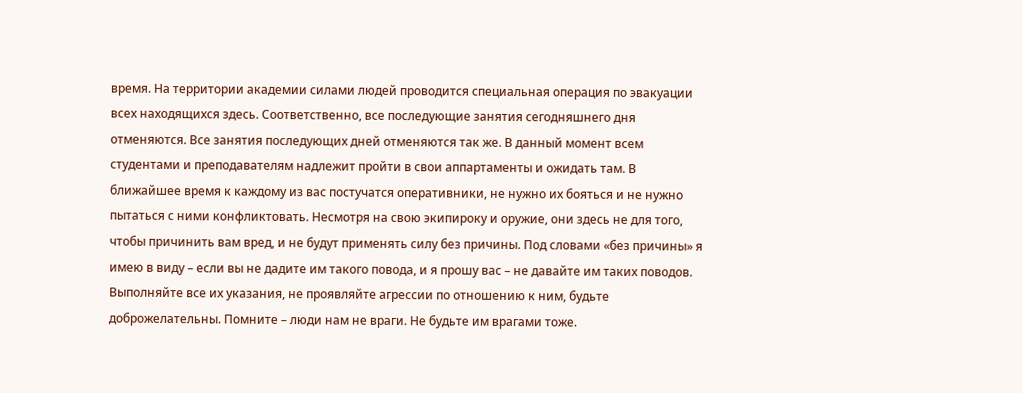время. На территории академии силами людей проводится специальная операция по эвакуации всех находящихся здесь. Соответственно, все последующие занятия сегодняшнего дня отменяются. Все занятия последующих дней отменяются так же. В данный момент всем студентами и преподавателям надлежит пройти в свои аппартаменты и ожидать там. В ближайшее время к каждому из вас постучатся оперативники, не нужно их бояться и не нужно пытаться с ними конфликтовать. Несмотря на свою экипироку и оружие, они здесь не для того, чтобы причинить вам вред, и не будут применять силу без причины. Под словами «без причины» я имею в виду – если вы не дадите им такого повода, и я прошу вас – не давайте им таких поводов. Выполняйте все их указания, не проявляйте агрессии по отношению к ним, будьте доброжелательны. Помните – люди нам не враги. Не будьте им врагами тоже.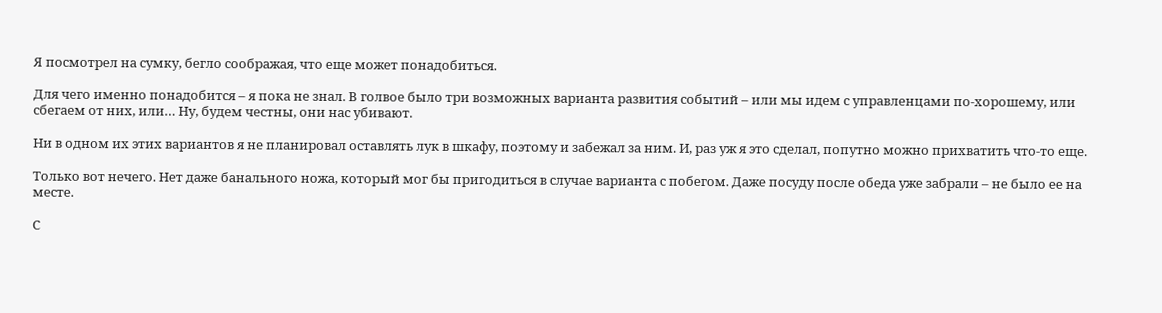Я посмотрел на сумку, бегло соображая, что еще может понадобиться.

Для чего именно понадобится – я пока не знал. В голвое было три возможных варианта развития событий – или мы идем с управленцами по-хорошему, или сбегаем от них, или… Ну, будем честны, они нас убивают.

Ни в одном их этих вариантов я не планировал оставлять лук в шкафу, поэтому и забежал за ним. И, раз уж я это сделал, попутно можно прихватить что-то еще.

Только вот нечего. Нет даже банального ножа, который мог бы пригодиться в случае варианта с побегом. Даже посуду после обеда уже забрали – не было ее на месте.

С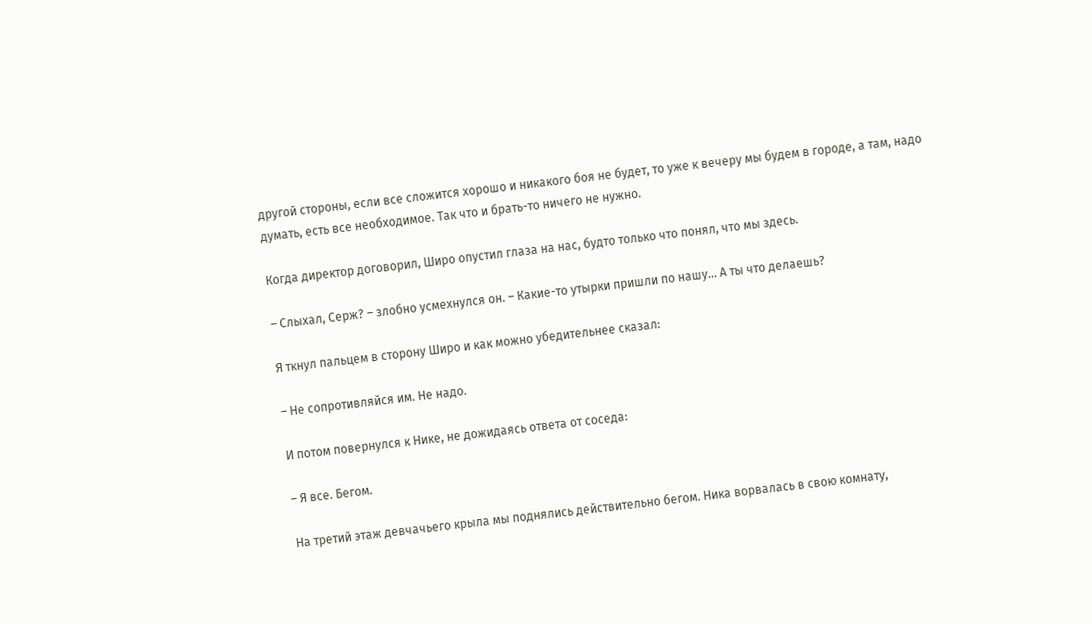другой стороны, если все сложится хорошо и никакого боя не будет, то уже к вечеру мы будем в городе, а там, надо думать, есть все необходимое. Так что и брать-то ничего не нужно.

Когда директор договорил, Широ опустил глаза на нас, будто только что понял, что мы здесь.

– Слыхал, Серж? – злобно усмехнулся он. – Какие-то утырки пришли по нашу… А ты что делаешь?

Я ткнул пальцем в сторону Широ и как можно убедительнее сказал:

– Не сопротивляйся им. Не надо.

И потом повернулся к Нике, не дожидаясь ответа от соседа:

– Я все. Бегом.

На третий этаж девчачьего крыла мы поднялись действительно бегом. Ника ворвалась в свою комнату,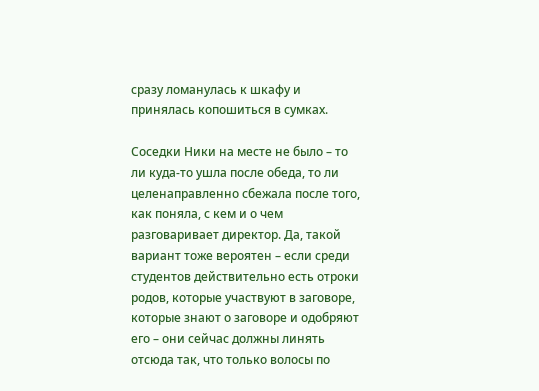сразу ломанулась к шкафу и принялась копошиться в сумках.

Соседки Ники на месте не было – то ли куда-то ушла после обеда, то ли целенаправленно сбежала после того, как поняла, с кем и о чем разговаривает директор. Да, такой вариант тоже вероятен – если среди студентов действительно есть отроки родов, которые участвуют в заговоре, которые знают о заговоре и одобряют его – они сейчас должны линять отсюда так, что только волосы по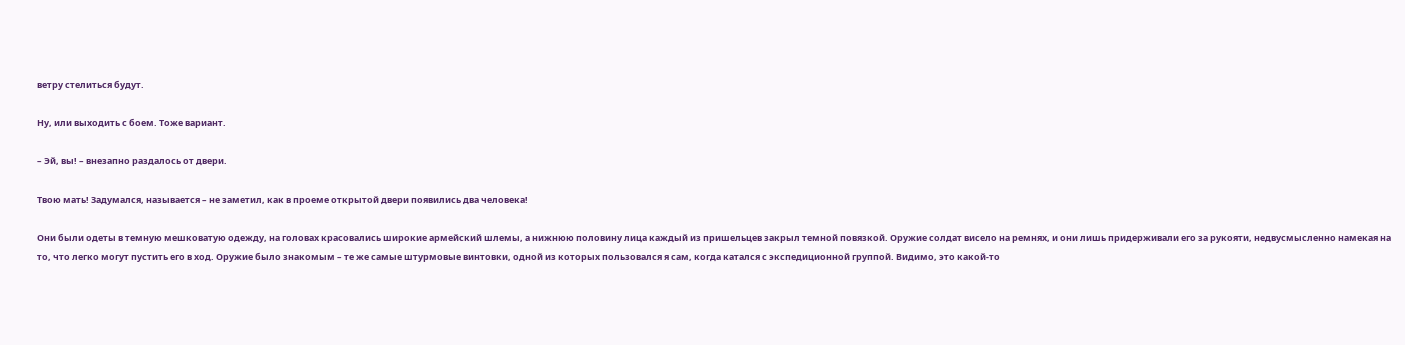ветру стелиться будут.

Ну, или выходить с боем. Тоже вариант.

– Эй, вы! – внезапно раздалось от двери.

Твою мать! Задумался, называется – не заметил, как в проеме открытой двери появились два человека!

Они были одеты в темную мешковатую одежду, на головах красовались широкие армейский шлемы, а нижнюю половину лица каждый из пришельцев закрыл темной повязкой. Оружие солдат висело на ремнях, и они лишь придерживали его за рукояти, недвусмысленно намекая на то, что легко могут пустить его в ход. Оружие было знакомым – те же самые штурмовые винтовки, одной из которых пользовался я сам, когда катался с экспедиционной группой. Видимо, это какой-то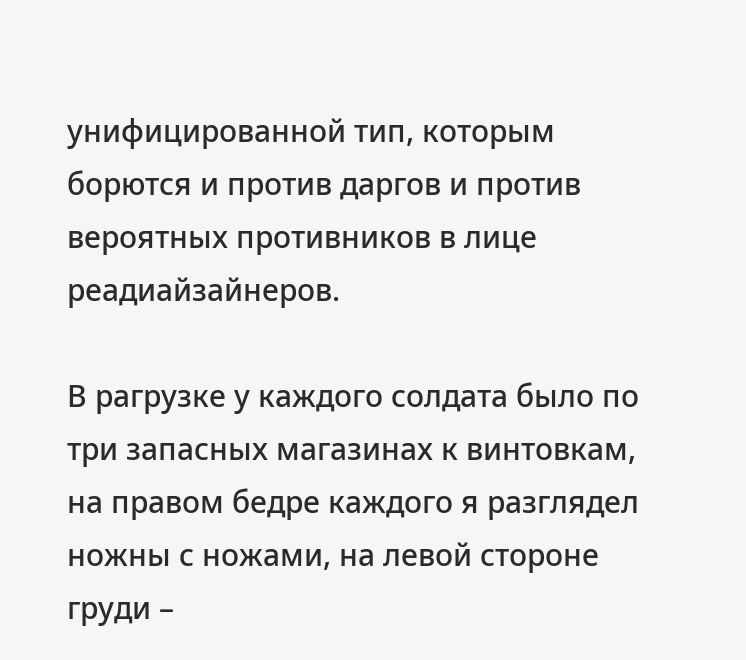унифицированной тип, которым борются и против даргов и против вероятных противников в лице реадиайзайнеров.

В рагрузке у каждого солдата было по три запасных магазинах к винтовкам, на правом бедре каждого я разглядел ножны с ножами, на левой стороне груди –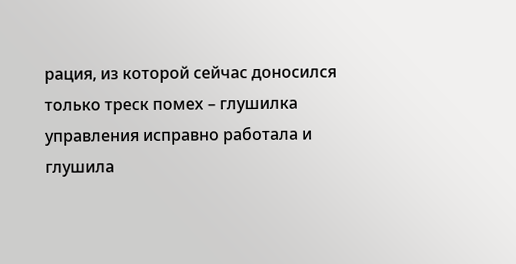рация, из которой сейчас доносился только треск помех – глушилка управления исправно работала и глушила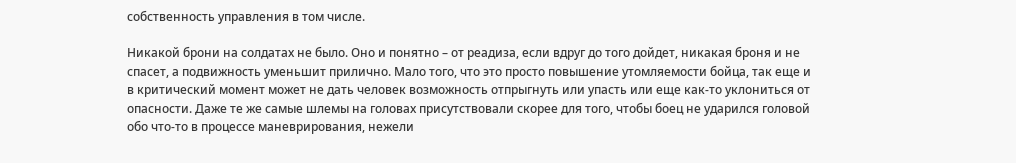собственность управления в том числе.

Никакой брони на солдатах не было. Оно и понятно – от реадиза, если вдруг до того дойдет, никакая броня и не спасет, а подвижность уменьшит прилично. Мало того, что это просто повышение утомляемости бойца, так еще и в критический момент может не дать человек возможность отпрыгнуть или упасть или еще как-то уклониться от опасности. Даже те же самые шлемы на головах присутствовали скорее для того, чтобы боец не ударился головой обо что-то в процессе маневрирования, нежели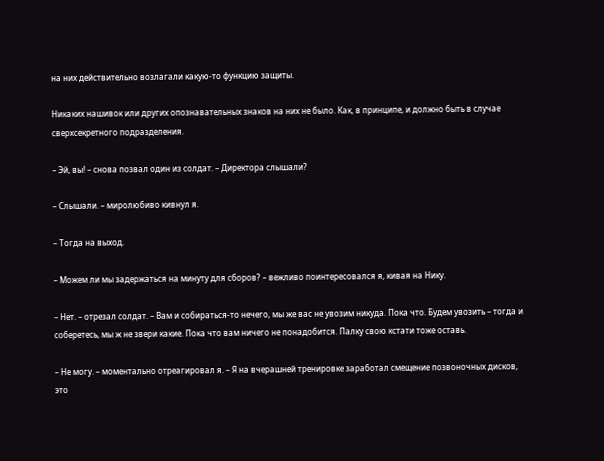на них действительно возлагали какую-то функцию защиты.

Никаких нашивок или других опознавательных знаков на них не было. Как, в принципе, и должно быть в случае сверхсекретного подразделения.

– Эй, вы! – снова позвал один из солдат. – Директора слышали?

– Слышали. – миролюбиво кивнул я.

– Тогда на выход.

– Можем ли мы задержаться на минуту для сборов? – вежливо поинтересовался я, кивая на Нику.

– Нет. – отрезал солдат. – Вам и собираться-то нечего, мы же вас не увозим никуда. Пока что. Будем увозить – тогда и соберетесь, мы ж не звери какие. Пока что вам ничего не понадобится. Палку свою кстати тоже оставь.

– Не могу. – моментально отреагировал я. – Я на вчерашней тренировке заработал смещение позвоночных дисков, это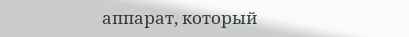аппарат, который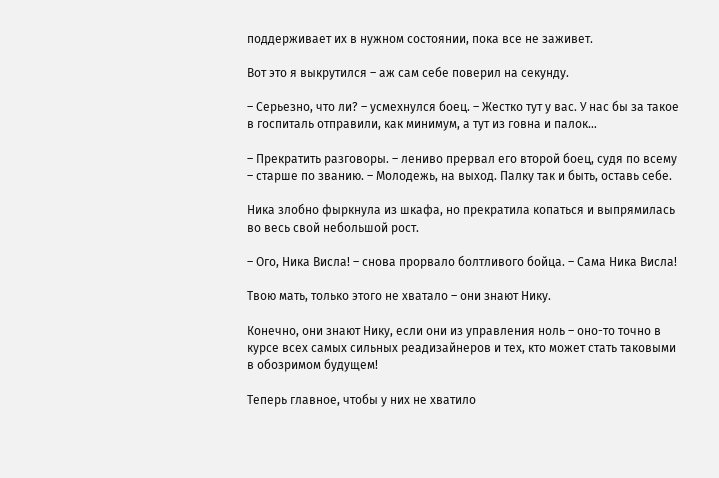поддерживает их в нужном состоянии, пока все не заживет.

Вот это я выкрутился – аж сам себе поверил на секунду.

– Серьезно, что ли? – усмехнулся боец. – Жестко тут у вас. У нас бы за такое в госпиталь отправили, как минимум, а тут из говна и палок…

– Прекратить разговоры. – лениво прервал его второй боец, судя по всему – старше по званию. – Молодежь, на выход. Палку так и быть, оставь себе.

Ника злобно фыркнула из шкафа, но прекратила копаться и выпрямилась во весь свой небольшой рост.

– Ого, Ника Висла! – снова прорвало болтливого бойца. – Сама Ника Висла!

Твою мать, только этого не хватало – они знают Нику.

Конечно, они знают Нику, если они из управления ноль – оно-то точно в курсе всех самых сильных реадизайнеров и тех, кто может стать таковыми в обозримом будущем!

Теперь главное, чтобы у них не хватило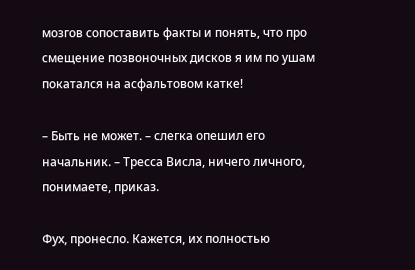мозгов сопоставить факты и понять, что про смещение позвоночных дисков я им по ушам покатался на асфальтовом катке!

– Быть не может. – слегка опешил его начальник. – Тресса Висла, ничего личного, понимаете, приказ.

Фух, пронесло. Кажется, их полностью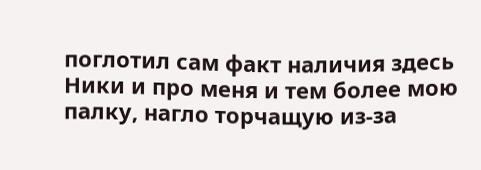поглотил сам факт наличия здесь Ники и про меня и тем более мою палку, нагло торчащую из-за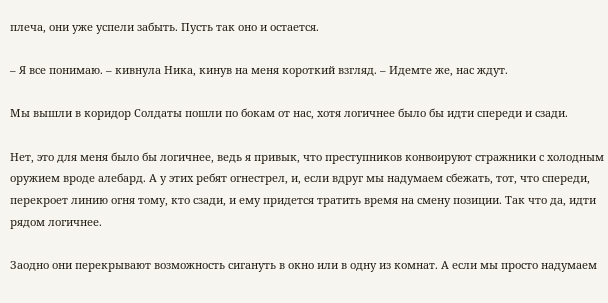плеча, они уже успели забыть. Пусть так оно и остается.

– Я все понимаю. – кивнула Ника, кинув на меня короткий взгляд. – Идемте же, нас ждут.

Мы вышли в коридор Солдаты пошли по бокам от нас, хотя логичнее было бы идти спереди и сзади.

Нет, это для меня было бы логичнее, ведь я привык, что преступников конвоируют стражники с холодным оружием вроде алебард. А у этих ребят огнестрел, и, если вдруг мы надумаем сбежать, тот, что спереди, перекроет линию огня тому, кто сзади, и ему придется тратить время на смену позиции. Так что да, идти рядом логичнее.

Заодно они перекрывают возможность сигануть в окно или в одну из комнат. А если мы просто надумаем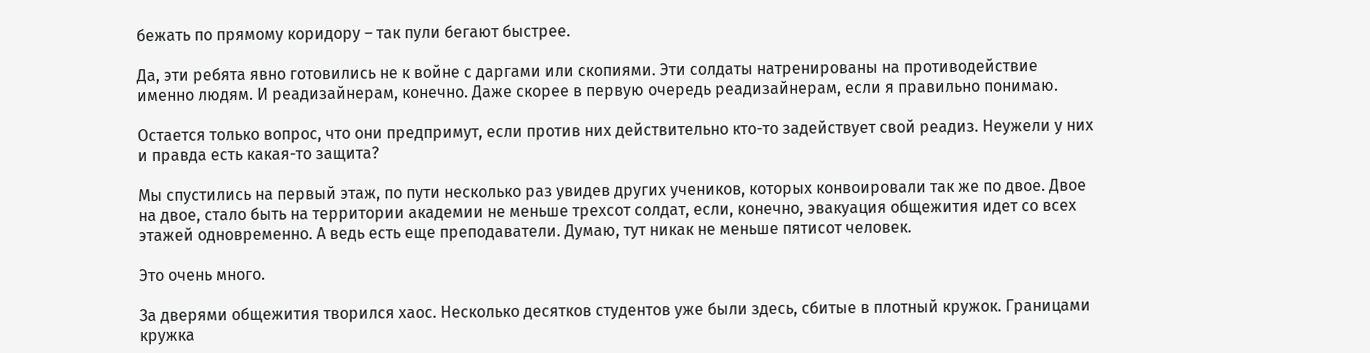бежать по прямому коридору – так пули бегают быстрее.

Да, эти ребята явно готовились не к войне с даргами или скопиями. Эти солдаты натренированы на противодействие именно людям. И реадизайнерам, конечно. Даже скорее в первую очередь реадизайнерам, если я правильно понимаю.

Остается только вопрос, что они предпримут, если против них действительно кто-то задействует свой реадиз. Неужели у них и правда есть какая-то защита?

Мы спустились на первый этаж, по пути несколько раз увидев других учеников, которых конвоировали так же по двое. Двое на двое, стало быть на территории академии не меньше трехсот солдат, если, конечно, эвакуация общежития идет со всех этажей одновременно. А ведь есть еще преподаватели. Думаю, тут никак не меньше пятисот человек.

Это очень много.

За дверями общежития творился хаос. Несколько десятков студентов уже были здесь, сбитые в плотный кружок. Границами кружка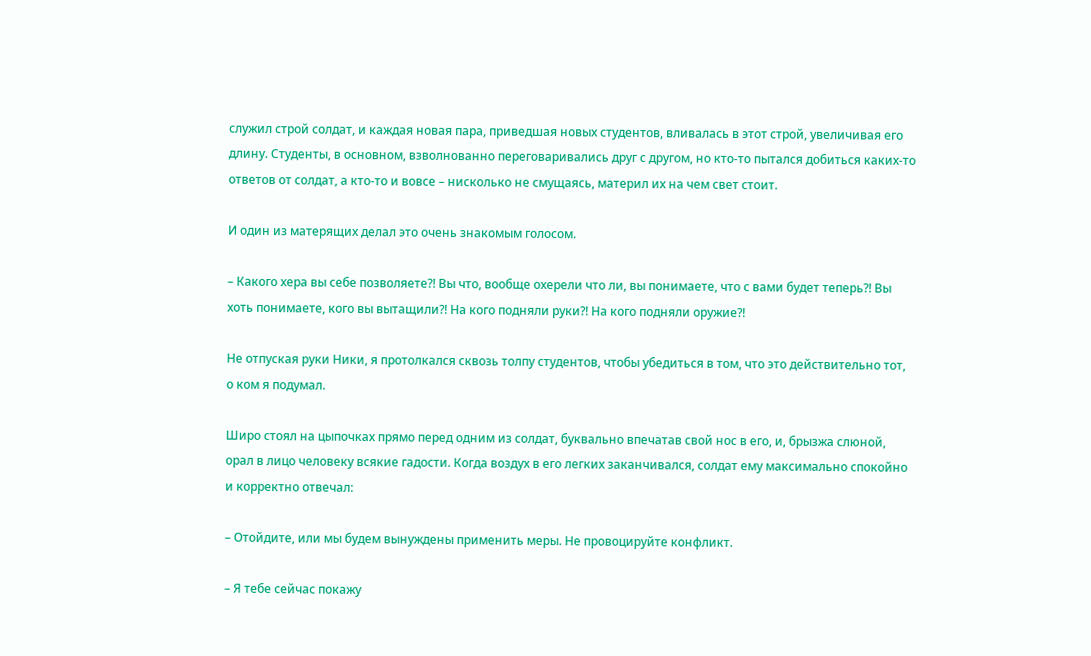служил строй солдат, и каждая новая пара, приведшая новых студентов, вливалась в этот строй, увеличивая его длину. Студенты, в основном, взволнованно переговаривались друг с другом, но кто-то пытался добиться каких-то ответов от солдат, а кто-то и вовсе – нисколько не смущаясь, материл их на чем свет стоит.

И один из матерящих делал это очень знакомым голосом.

– Какого хера вы себе позволяете?! Вы что, вообще охерели что ли, вы понимаете, что с вами будет теперь?! Вы хоть понимаете, кого вы вытащили?! На кого подняли руки?! На кого подняли оружие?!

Не отпуская руки Ники, я протолкался сквозь толпу студентов, чтобы убедиться в том, что это действительно тот, о ком я подумал.

Широ стоял на цыпочках прямо перед одним из солдат, буквально впечатав свой нос в его, и, брызжа слюной, орал в лицо человеку всякие гадости. Когда воздух в его легких заканчивался, солдат ему максимально спокойно и корректно отвечал:

– Отойдите, или мы будем вынуждены применить меры. Не провоцируйте конфликт.

– Я тебе сейчас покажу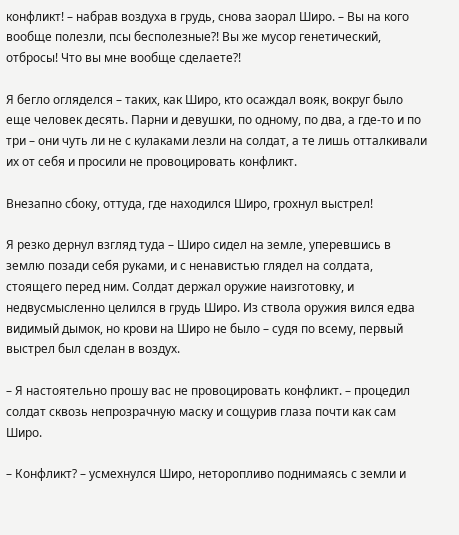конфликт! – набрав воздуха в грудь, снова заорал Широ. – Вы на кого вообще полезли, псы бесполезные?! Вы же мусор генетический, отбросы! Что вы мне вообще сделаете?!

Я бегло огляделся – таких, как Широ, кто осаждал вояк, вокруг было еще человек десять. Парни и девушки, по одному, по два, а где-то и по три – они чуть ли не с кулаками лезли на солдат, а те лишь отталкивали их от себя и просили не провоцировать конфликт.

Внезапно сбоку, оттуда, где находился Широ, грохнул выстрел!

Я резко дернул взгляд туда – Широ сидел на земле, уперевшись в землю позади себя руками, и с ненавистью глядел на солдата, стоящего перед ним. Солдат держал оружие наизготовку, и недвусмысленно целился в грудь Широ. Из ствола оружия вился едва видимый дымок, но крови на Широ не было – судя по всему, первый выстрел был сделан в воздух.

– Я настоятельно прошу вас не провоцировать конфликт. – процедил солдат сквозь непрозрачную маску и сощурив глаза почти как сам Широ.

– Конфликт? – усмехнулся Широ, неторопливо поднимаясь с земли и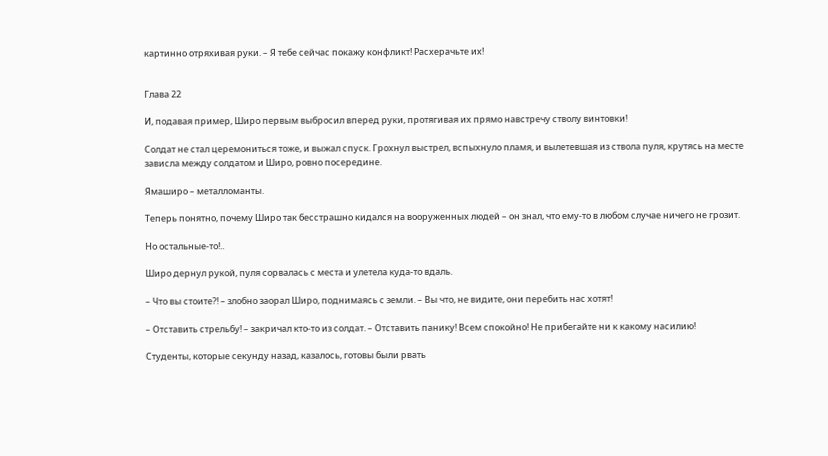картинно отряхивая руки. – Я тебе сейчас покажу конфликт! Расхерачьте их!


Глава 22

И, подавая пример, Широ первым выбросил вперед руки, протягивая их прямо навстречу стволу винтовки!

Солдат не стал церемониться тоже, и выжал спуск. Грохнул выстрел, вспыхнуло пламя, и вылетевшая из ствола пуля, крутясь на месте зависла между солдатом и Широ, ровно посередине.

Ямаширо – металломанты.

Теперь понятно, почему Широ так бесстрашно кидался на вооруженных людей – он знал, что ему-то в любом случае ничего не грозит.

Но остальные-то!..

Широ дернул рукой, пуля сорвалась с места и улетела куда-то вдаль.

– Что вы стоите?! – злобно заорал Широ, поднимаясь с земли. – Вы что, не видите, они перебить нас хотят!

– Отставить стрельбу! – закричал кто-то из солдат. – Отставить панику! Всем спокойно! Не прибегайте ни к какому насилию!

Студенты, которые секунду назад, казалось, готовы были рвать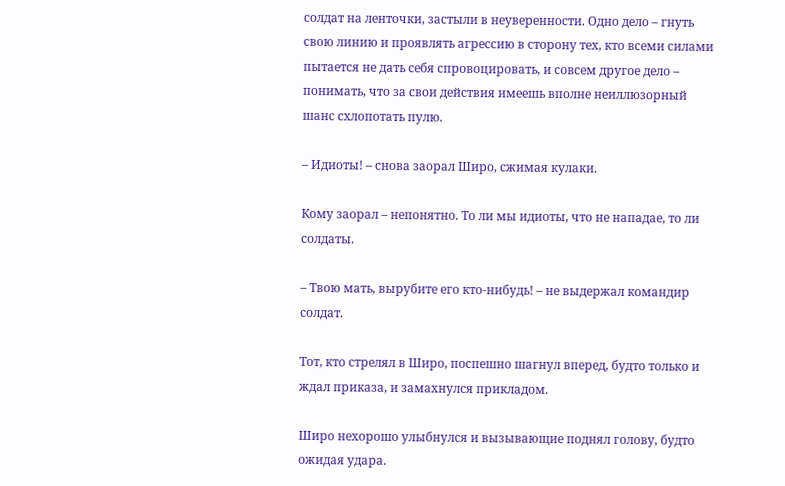солдат на ленточки, застыли в неуверенности. Одно дело – гнуть свою линию и проявлять агрессию в сторону тех, кто всеми силами пытается не дать себя спровоцировать, и совсем другое дело – понимать, что за свои действия имеешь вполне неиллюзорный шанс схлопотать пулю.

– Идиоты! – снова заорал Широ, сжимая кулаки.

Кому заорал – непонятно. То ли мы идиоты, что не нападае, то ли солдаты.

– Твою мать, вырубите его кто-нибудь! – не выдержал командир солдат.

Тот, кто стрелял в Широ, поспешно шагнул вперед, будто только и ждал приказа, и замахнулся прикладом.

Широ нехорошо улыбнулся и вызывающие поднял голову, будто ожидая удара.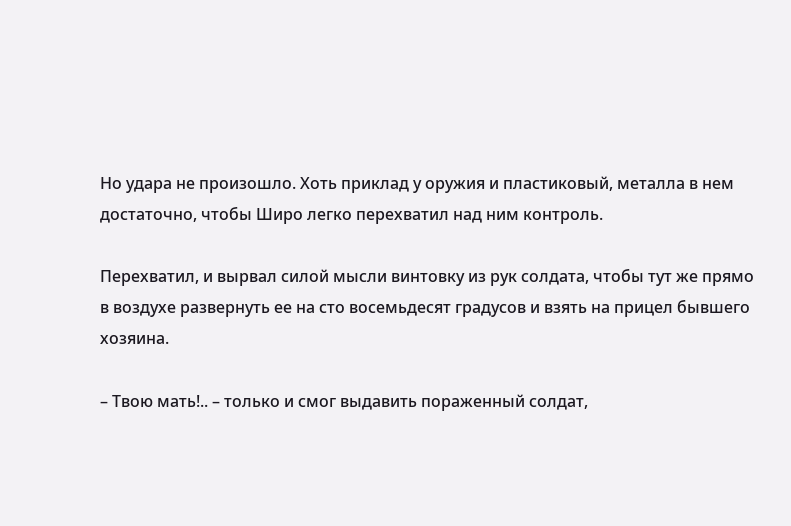Но удара не произошло. Хоть приклад у оружия и пластиковый, металла в нем достаточно, чтобы Широ легко перехватил над ним контроль.

Перехватил, и вырвал силой мысли винтовку из рук солдата, чтобы тут же прямо в воздухе развернуть ее на сто восемьдесят градусов и взять на прицел бывшего хозяина.

– Твою мать!.. – только и смог выдавить пораженный солдат,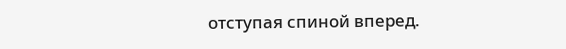отступая спиной вперед.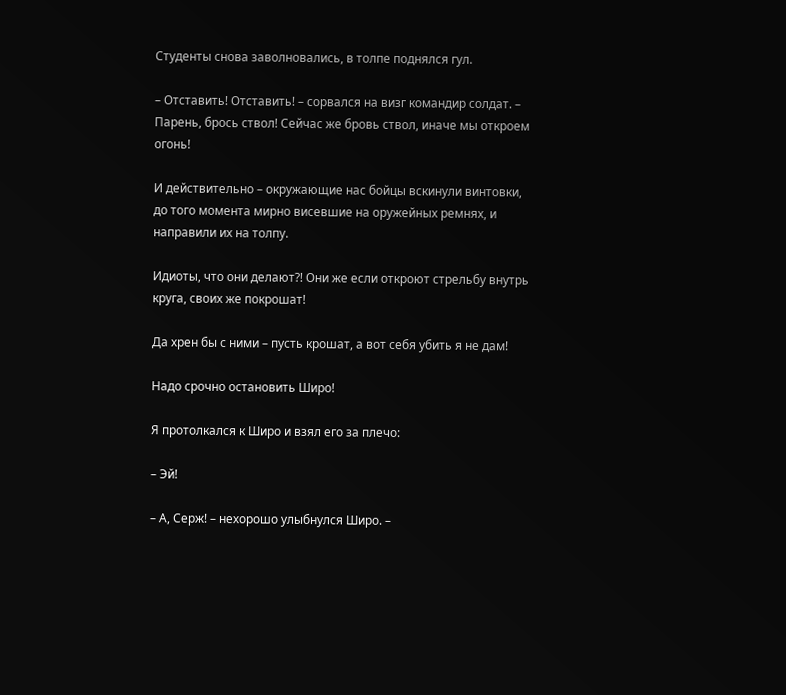Студенты снова заволновались, в толпе поднялся гул.

– Отставить! Отставить! – сорвался на визг командир солдат. – Парень, брось ствол! Сейчас же бровь ствол, иначе мы откроем огонь!

И действительно – окружающие нас бойцы вскинули винтовки, до того момента мирно висевшие на оружейных ремнях, и направили их на толпу.

Идиоты, что они делают?! Они же если откроют стрельбу внутрь круга, своих же покрошат!

Да хрен бы с ними – пусть крошат, а вот себя убить я не дам!

Надо срочно остановить Широ!

Я протолкался к Широ и взял его за плечо:

– Эй!

– А, Серж! – нехорошо улыбнулся Широ. –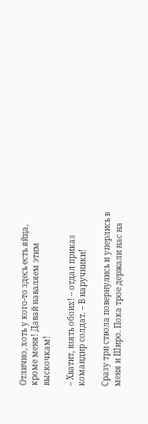Отлично, хоть у кого-то здесь есть яйца, кроме меня! Давай наваляем этим выскочкам!

– Хватит, взять обоих! – отдал приказ командир солдат. – В наручники!

Сразу три ствола повернулись и уперлись в меня и Широ. Пока трое держали нас на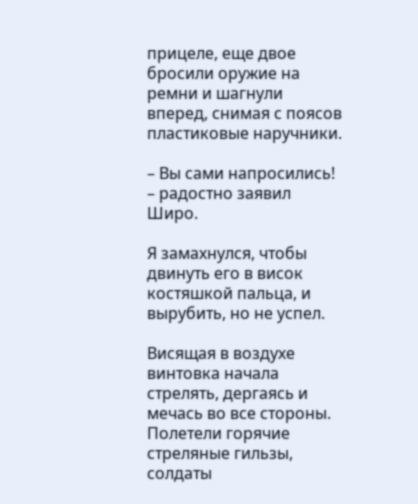прицеле, еще двое бросили оружие на ремни и шагнули вперед, снимая с поясов пластиковые наручники.

– Вы сами напросились! – радостно заявил Широ.

Я замахнулся, чтобы двинуть его в висок костяшкой пальца, и вырубить, но не успел.

Висящая в воздухе винтовка начала стрелять, дергаясь и мечась во все стороны. Полетели горячие стреляные гильзы, солдаты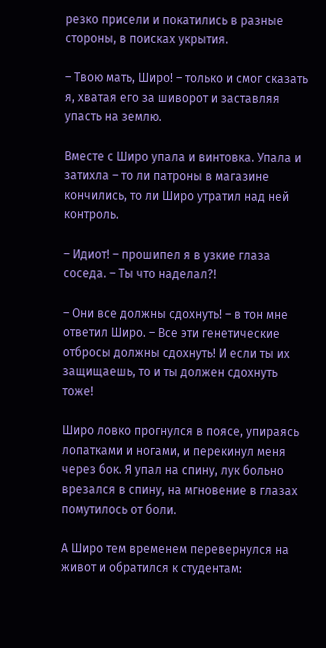резко присели и покатились в разные стороны, в поисках укрытия.

– Твою мать, Широ! – только и смог сказать я, хватая его за шиворот и заставляя упасть на землю.

Вместе с Широ упала и винтовка. Упала и затихла – то ли патроны в магазине кончились, то ли Широ утратил над ней контроль.

– Идиот! – прошипел я в узкие глаза соседа. – Ты что наделал?!

– Они все должны сдохнуть! – в тон мне ответил Широ. – Все эти генетические отбросы должны сдохнуть! И если ты их защищаешь, то и ты должен сдохнуть тоже!

Широ ловко прогнулся в поясе, упираясь лопатками и ногами, и перекинул меня через бок. Я упал на спину, лук больно врезался в спину, на мгновение в глазах помутилось от боли.

А Широ тем временем перевернулся на живот и обратился к студентам: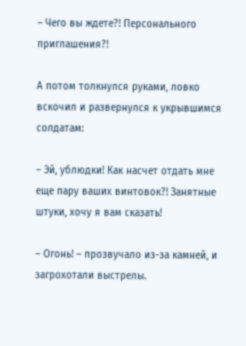– Чего вы ждете?! Персонального приглашения?!

А потом толкнулся руками, ловко вскочил и развернулся к укрывшимся солдатам:

– Эй, ублюдки! Как насчет отдать мне еще пару ваших винтовок?! Занятные штуки, хочу я вам сказать!

– Огонь! – прозвучало из-за камней, и загрохотали выстрелы.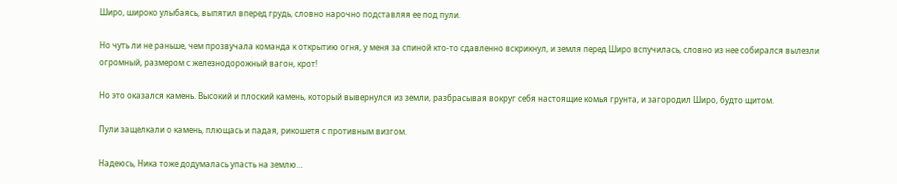Широ, широко улыбаясь, выпятил вперед грудь, словно нарочно подставляя ее под пули.

Но чуть ли не раньше, чем прозвучала команда к открытию огня, у меня за спиной кто-то сдавленно вскрикнул, и земля перед Широ вспучилась, словно из нее собирался вылезли огромный, размером с железнодорожный вагон, крот!

Но это оказался камень. Высокий и плоский камень, который вывернулся из земли, разбрасывая вокруг себя настоящие комья грунта, и загородил Широ, будто щитом.

Пули защелкали о камень, плющась и падая, рикошетя с противным визгом.

Надеюсь, Ника тоже додумалась упасть на землю…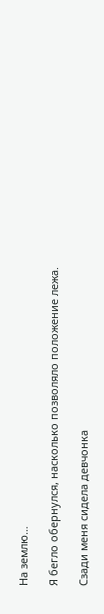На землю…

Я бегло обернулся, насколько позволяло положение лежа.

Сзади меня сидела девчонка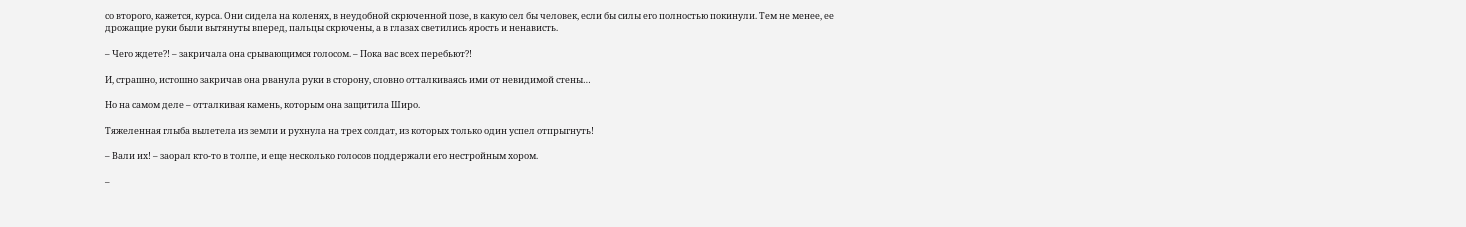со второго, кажется, курса. Они сидела на коленях, в неудобной скрюченной позе, в какую сел бы человек, если бы силы его полностью покинули. Тем не менее, ее дрожащие руки были вытянуты вперед, пальцы скрючены, а в глазах светились ярость и ненависть.

– Чего ждете?! – закричала она срывающимся голосом. – Пока вас всех перебьют?!

И, страшно, истошно закричав она рванула руки в сторону, словно отталкиваясь ими от невидимой стены…

Но на самом деле – отталкивая камень, которым она защитила Широ.

Тяжеленная глыба вылетела из земли и рухнула на трех солдат, из которых только один успел отпрыгнуть!

– Вали их! – заорал кто-то в толпе, и еще несколько голосов поддержали его нестройным хором.

–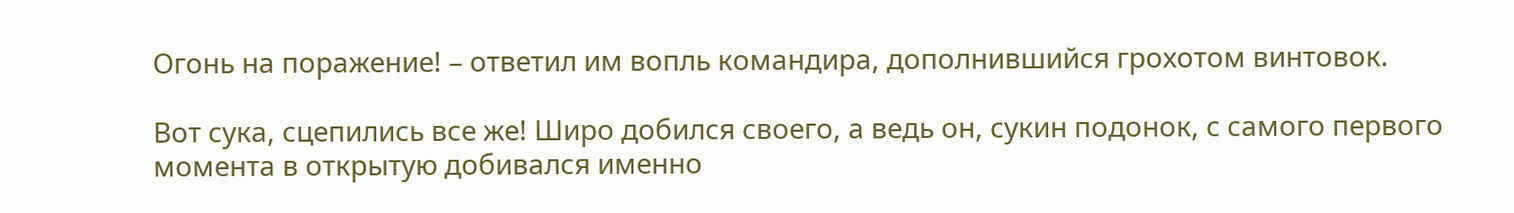Огонь на поражение! – ответил им вопль командира, дополнившийся грохотом винтовок.

Вот сука, сцепились все же! Широ добился своего, а ведь он, сукин подонок, с самого первого момента в открытую добивался именно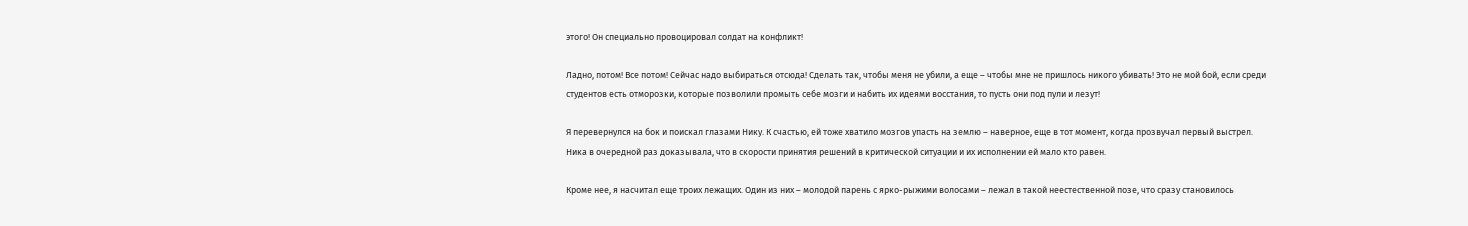этого! Он специально провоцировал солдат на конфликт!

Ладно, потом! Все потом! Сейчас надо выбираться отсюда! Сделать так, чтобы меня не убили, а еще – чтобы мне не пришлось никого убивать! Это не мой бой, если среди студентов есть отморозки, которые позволили промыть себе мозги и набить их идеями восстания, то пусть они под пули и лезут!

Я перевернулся на бок и поискал глазами Нику. К счастью, ей тоже хватило мозгов упасть на землю – наверное, еще в тот момент, когда прозвучал первый выстрел. Ника в очередной раз доказывала, что в скорости принятия решений в критической ситуации и их исполнении ей мало кто равен.

Кроме нее, я насчитал еще троих лежащих. Один из них – молодой парень с ярко-рыжими волосами – лежал в такой неестественной позе, что сразу становилось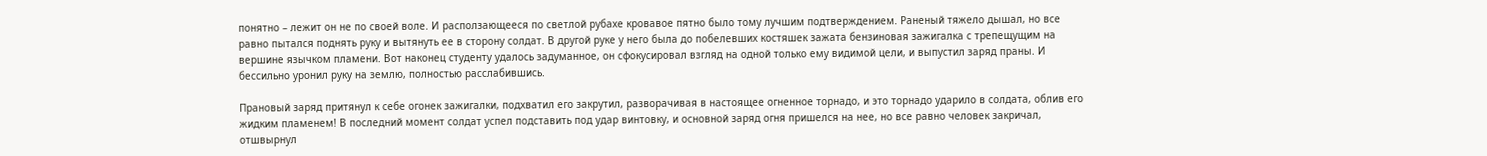понятно – лежит он не по своей воле. И расползающееся по светлой рубахе кровавое пятно было тому лучшим подтверждением. Раненый тяжело дышал, но все равно пытался поднять руку и вытянуть ее в сторону солдат. В другой руке у него была до побелевших костяшек зажата бензиновая зажигалка с трепещущим на вершине язычком пламени. Вот наконец студенту удалось задуманное, он сфокусировал взгляд на одной только ему видимой цели, и выпустил заряд праны. И бессильно уронил руку на землю, полностью расслабившись.

Прановый заряд притянул к себе огонек зажигалки, подхватил его закрутил, разворачивая в настоящее огненное торнадо, и это торнадо ударило в солдата, облив его жидким пламенем! В последний момент солдат успел подставить под удар винтовку, и основной заряд огня пришелся на нее, но все равно человек закричал, отшвырнул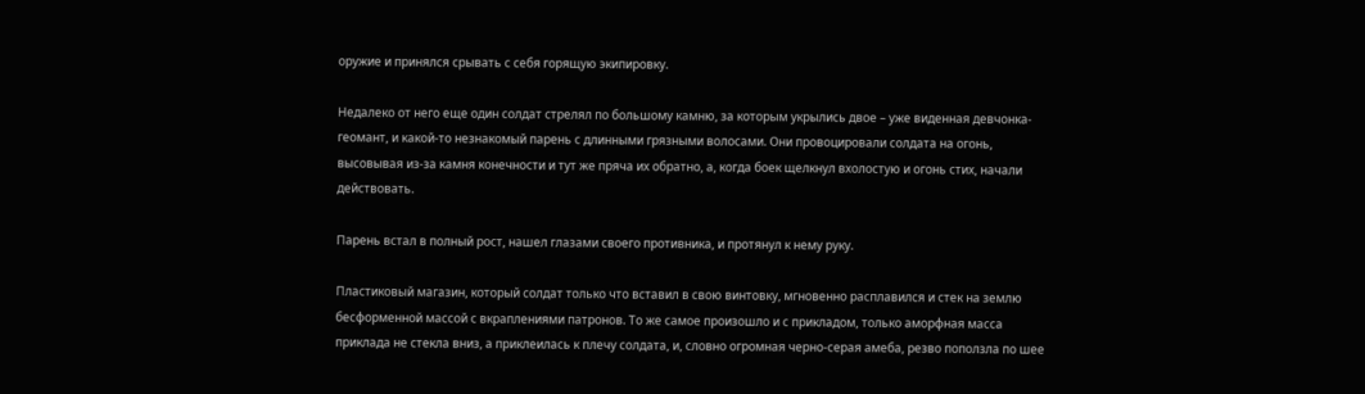оружие и принялся срывать с себя горящую экипировку.

Недалеко от него еще один солдат стрелял по большому камню, за которым укрылись двое – уже виденная девчонка-геомант, и какой-то незнакомый парень с длинными грязными волосами. Они провоцировали солдата на огонь, высовывая из-за камня конечности и тут же пряча их обратно, а, когда боек щелкнул вхолостую и огонь стих, начали действовать.

Парень встал в полный рост, нашел глазами своего противника, и протянул к нему руку.

Пластиковый магазин, который солдат только что вставил в свою винтовку, мгновенно расплавился и стек на землю бесформенной массой с вкраплениями патронов. То же самое произошло и с прикладом, только аморфная масса приклада не стекла вниз, а приклеилась к плечу солдата, и, словно огромная черно-серая амеба, резво поползла по шее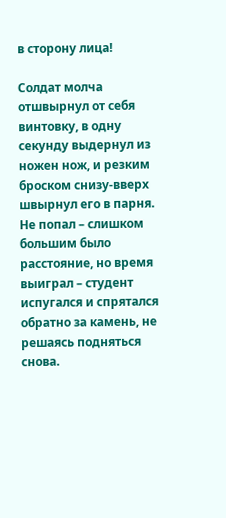в сторону лица!

Солдат молча отшвырнул от себя винтовку, в одну секунду выдернул из ножен нож, и резким броском снизу-вверх швырнул его в парня. Не попал – слишком большим было расстояние, но время выиграл – студент испугался и спрятался обратно за камень, не решаясь подняться снова.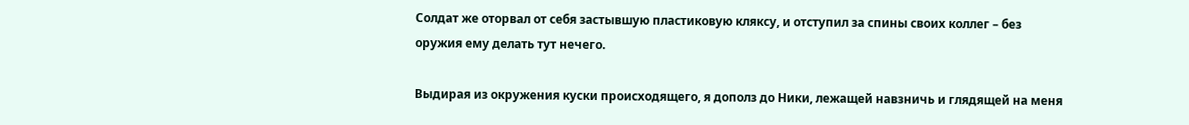Солдат же оторвал от себя застывшую пластиковую кляксу, и отступил за спины своих коллег – без оружия ему делать тут нечего.

Выдирая из окружения куски происходящего, я дополз до Ники, лежащей навзничь и глядящей на меня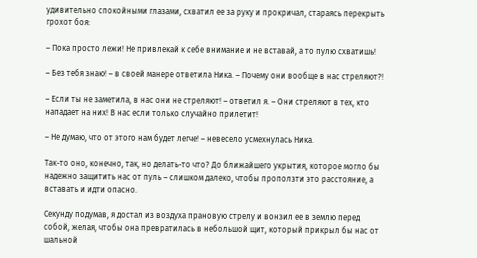удивительно спокойными глазами, схватил ее за руку и прокричал, стараясь перекрыть грохот боя:

– Пока просто лежи! Не привлекай к себе внимание и не вставай, а то пулю схватишь!

– Без тебя знаю! – в своей манере ответила Ника. – Почему они вообще в нас стреляют?!

– Если ты не заметила, в нас они не стреляют! – ответил я. – Они стреляют в тех, кто нападает на них! В нас если только случайно прилетит!

– Не думаю, что от этого нам будет легче! – невесело усмехнулась Ника.

Так-то оно, конечно, так, но делать-то что? До ближайшего укрытия, которое могло бы надежно защитить нас от пуль – слишком далеко, чтобы проползти это расстояние, а вставать и идти опасно.

Секунду подумав, я достал из воздуха прановую стрелу и вонзил ее в землю перед собой, желая, чтобы она превратилась в небольшой щит, который прикрыл бы нас от шальной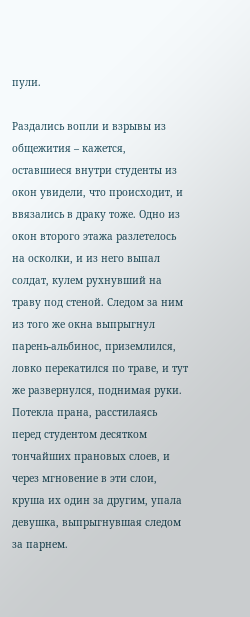пули.

Раздались вопли и взрывы из общежития – кажется, оставшиеся внутри студенты из окон увидели, что происходит, и ввязались в драку тоже. Одно из окон второго этажа разлетелось на осколки, и из него выпал солдат, кулем рухнувший на траву под стеной. Следом за ним из того же окна выпрыгнул парень-альбинос, приземлился, ловко перекатился по траве, и тут же развернулся, поднимая руки. Потекла прана, расстилаясь перед студентом десятком тончайших прановых слоев, и через мгновение в эти слои, круша их один за другим, упала девушка, выпрыгнувшая следом за парнем.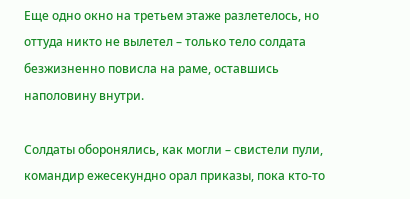Еще одно окно на третьем этаже разлетелось, но оттуда никто не вылетел – только тело солдата безжизненно повисла на раме, оставшись наполовину внутри.

Солдаты оборонялись, как могли – свистели пули, командир ежесекундно орал приказы, пока кто-то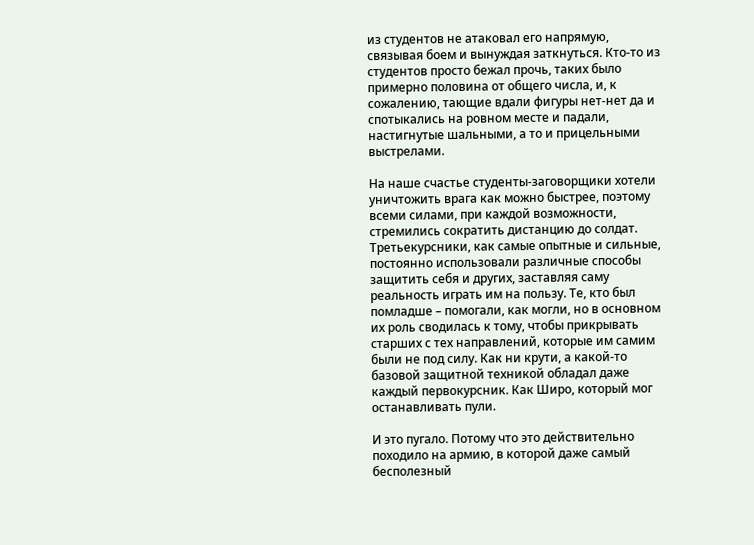из студентов не атаковал его напрямую, связывая боем и вынуждая заткнуться. Кто-то из студентов просто бежал прочь, таких было примерно половина от общего числа, и, к сожалению, тающие вдали фигуры нет-нет да и спотыкались на ровном месте и падали, настигнутые шальными, а то и прицельными выстрелами.

На наше счастье студенты-заговорщики хотели уничтожить врага как можно быстрее, поэтому всеми силами, при каждой возможности, стремились сократить дистанцию до солдат. Третьекурсники, как самые опытные и сильные, постоянно использовали различные способы защитить себя и других, заставляя саму реальность играть им на пользу. Те, кто был помладше – помогали, как могли, но в основном их роль сводилась к тому, чтобы прикрывать старших с тех направлений, которые им самим были не под силу. Как ни крути, а какой-то базовой защитной техникой обладал даже каждый первокурсник. Как Широ, который мог останавливать пули.

И это пугало. Потому что это действительно походило на армию, в которой даже самый бесполезный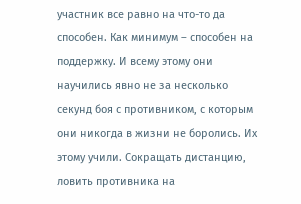участник все равно на что-то да способен. Как минимум – способен на поддержку. И всему этому они научились явно не за несколько секунд боя с противником, с которым они никогда в жизни не боролись. Их этому учили. Сокращать дистанцию, ловить противника на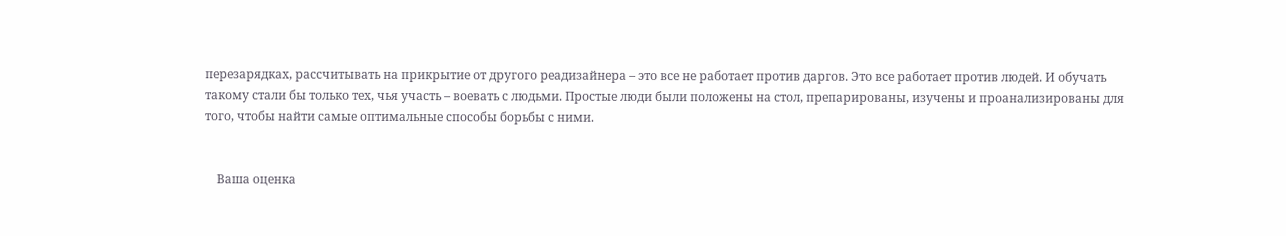перезарядках, рассчитывать на прикрытие от другого реадизайнера – это все не работает против даргов. Это все работает против людей. И обучать такому стали бы только тех, чья участь – воевать с людьми. Простые люди были положены на стол, препарированы, изучены и проанализированы для того, чтобы найти самые оптимальные способы борьбы с ними.


    Ваша оценка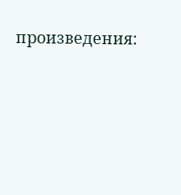произведения: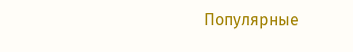Популярные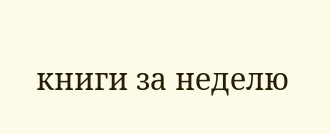книги за неделю